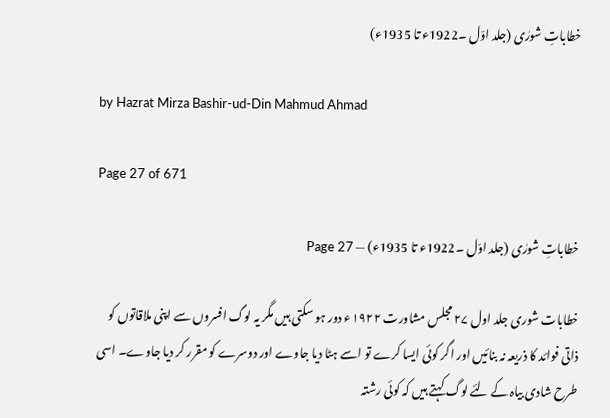خطاباتِ شورٰی (جلد اوّل ۔1922ء تا 1935ء)

by Hazrat Mirza Bashir-ud-Din Mahmud Ahmad

Page 27 of 671

خطاباتِ شورٰی (جلد اوّل ۔1922ء تا 1935ء) — Page 27

خطابات شوری جلد اول ۲۷ مجلس مشاورت ۱۹۲۲ء دور ہو سکتی ہیں مگر یہ لوگ افسروں سے اپنی ملاقاتوں کو ذاتی فوائد کا ذریعہ نہ بنائیں اور اگر کوئی ایسا کرے تو اسے ہٹا دیا جاوے اور دوسرے کو مقرر کر دیا جاوے۔ اسی طرح شادی بیاہ کے لئے لوگ کہتے ہیں کہ کوئی رشتہ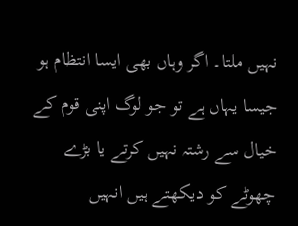نہیں ملتا۔ اگر وہاں بھی ایسا انتظام ہو جیسا یہاں ہے تو جو لوگ اپنی قوم کے خیال سے رشتہ نہیں کرتے یا بڑے چھوٹے کو دیکھتے ہیں انہیں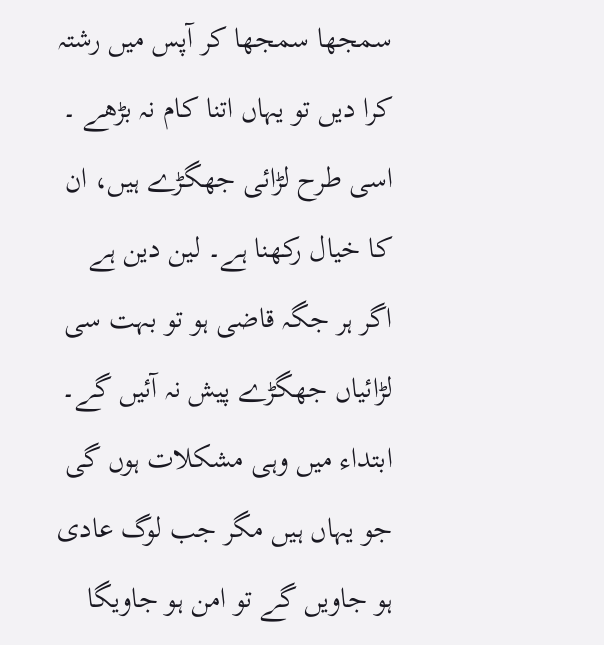سمجھا سمجھا کر آپس میں رشتہ کرا دیں تو یہاں اتنا کام نہ بڑھے ۔ اسی طرح لڑائی جھگڑے ہیں، ان کا خیال رکھنا ہے۔ لین دین ہے اگر ہر جگہ قاضی ہو تو بہت سی لڑائیاں جھگڑے پیش نہ آئیں گے۔ ابتداء میں وہی مشکلات ہوں گی جو یہاں ہیں مگر جب لوگ عادی ہو جاویں گے تو امن ہو جاویگا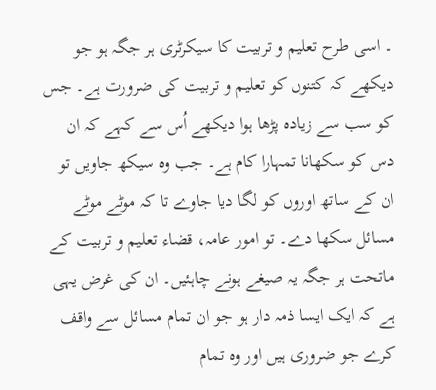۔ اسی طرح تعلیم و تربیت کا سیکرٹری ہر جگہ ہو جو دیکھے کہ کتنوں کو تعلیم و تربیت کی ضرورت ہے۔ جس کو سب سے زیادہ پڑھا ہوا دیکھے اُس سے کہے کہ ان دس کو سکھانا تمہارا کام ہے۔ جب وہ سیکھ جاویں تو ان کے ساتھ اوروں کو لگا دیا جاوے تا کہ موٹے موٹے مسائل سکھا دے۔ تو امور عامہ، قضاء تعلیم و تربیت کے ماتحت ہر جگہ یہ صیغے ہونے چاہئیں۔ ان کی غرض یہی ہے کہ ایک ایسا ذمہ دار ہو جو ان تمام مسائل سے واقف کرے جو ضروری ہیں اور وہ تمام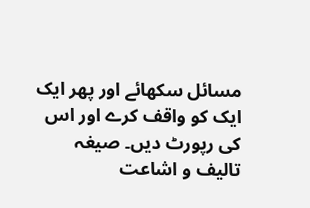مسائل سکھائے اور پھر ایک ایک کو واقف کرے اور اس کی رپورٹ دیں۔ صیغہ تالیف و اشاعت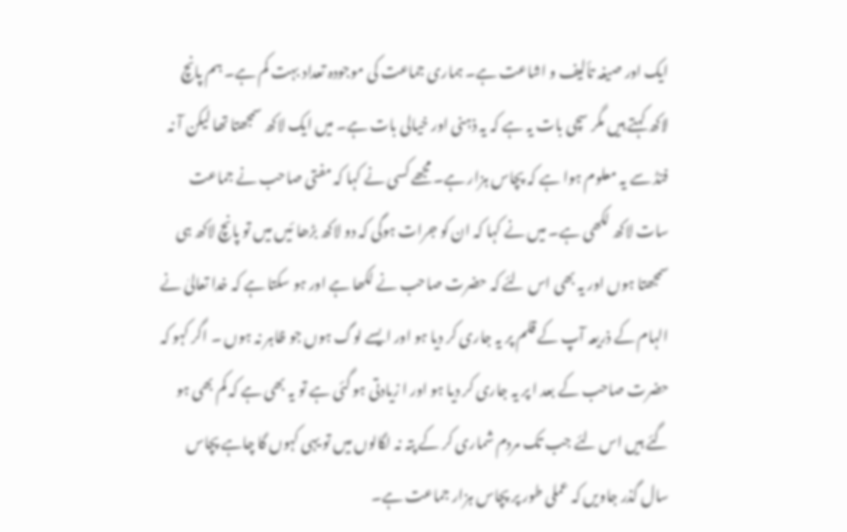ایک اور صیغہ تألیف و اشاعت ہے۔ ہماری جماعت کی موجودہ تعداد بہت کم ہے۔ ہم پانچ لاکھ کہتے ہیں مگر سچی بات یہ ہے کہ یہ ذہنی اور خیالی بات ہے۔ میں ایک لاکھ سمجھتا تھا لیکن آ نہ فنڈ سے یہ معلوم ہوا ہے کہ پچاس ہزار ہے۔ مجھے کسی نے کہا کہ مفتی صاحب نے جماعت سات لاکھ لکھی ہے۔ میں نے کہا کہ ان کو جرات ہوگی کہ دو لاکھ بڑھا ئیں میں تو پانچ لاکھ ہی سمجھتا ہوں اور یہ بھی اس لئے کہ حضرت صاحب نے لکھا ہے اور ہو سکتا ہے کہ خدا تعالیٰ نے الہام کے ذریعہ آپ کے قلم پر یہ جاری کر دیا ہو اور ایسے لوگ ہوں جو ظاہر نہ ہوں ۔ اگر کہو کہ حضرت صاحب کے بعد ا پر یہ جاری کر دیا ہو اور ا زیادتی ہو گئی ہے تو یہ بھی ہے کہ کم بھی ہو گئے ہیں اس لئے جب تک مردم شماری کر کے پتہ نہ لگالوں میں تو یہی کہوں گا چاہے پچاس سال گذر جاویں کہ عملی طور پر پچاس ہزار جماعت ہے۔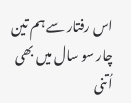اس رفتار سے ہم تین چار سو سال میں بھی اُتنی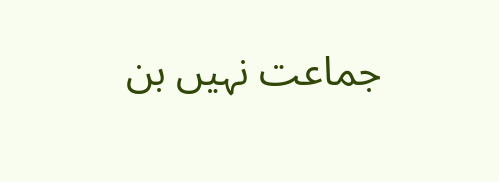جماعت نہیں بن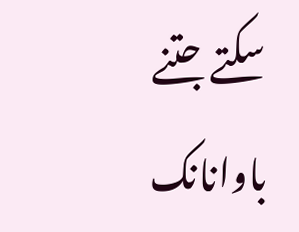سکتے جتنے باوانانک